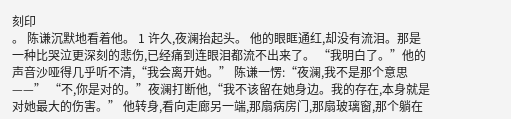刻印
。 陈谦沉默地看着他。 1 许久,夜澜抬起头。 他的眼眶通红,却没有流泪。那是一种比哭泣更深刻的悲伤,已经痛到连眼泪都流不出来了。 “我明白了。”他的声音沙哑得几乎听不清,“我会离开她。” 陈谦一愣:“夜澜,我不是那个意思——” “不,你是对的。”夜澜打断他,“我不该留在她身边。我的存在,本身就是对她最大的伤害。” 他转身,看向走廊另一端,那扇病房门,那扇玻璃窗,那个躺在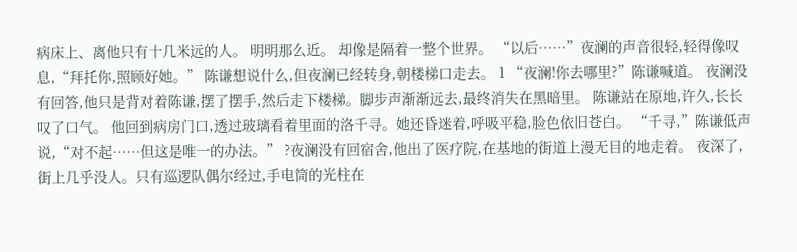病床上、离他只有十几米远的人。 明明那么近。 却像是隔着一整个世界。 “以后……”夜澜的声音很轻,轻得像叹息,“拜托你,照顾好她。” 陈谦想说什么,但夜澜已经转身,朝楼梯口走去。 1 “夜澜!你去哪里?”陈谦喊道。 夜澜没有回答,他只是背对着陈谦,摆了摆手,然后走下楼梯。脚步声渐渐远去,最终消失在黑暗里。 陈谦站在原地,许久,长长叹了口气。 他回到病房门口,透过玻璃看着里面的洛千寻。她还昏迷着,呼吸平稳,脸色依旧苍白。 “千寻,”陈谦低声说,“对不起……但这是唯一的办法。” ?夜澜没有回宿舍,他出了医疗院,在基地的街道上漫无目的地走着。 夜深了,街上几乎没人。只有巡逻队偶尔经过,手电筒的光柱在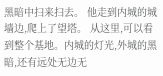黑暗中扫来扫去。 他走到内城的城墙边,爬上了望塔。 从这里,可以看到整个基地。内城的灯光,外城的黑暗,还有远处无边无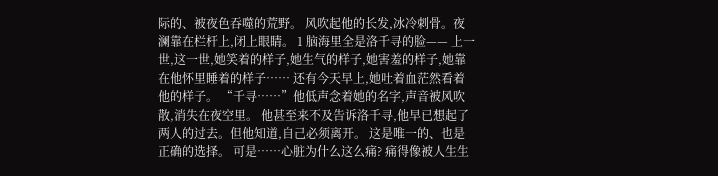际的、被夜色吞噬的荒野。 风吹起他的长发,冰冷刺骨。夜澜靠在栏杆上,闭上眼睛。 1 脑海里全是洛千寻的脸—— 上一世,这一世,她笑着的样子,她生气的样子,她害羞的样子,她靠在他怀里睡着的样子…… 还有今天早上,她吐着血茫然看着他的样子。 “千寻……”他低声念着她的名字,声音被风吹散,消失在夜空里。 他甚至来不及告诉洛千寻,他早已想起了两人的过去。但他知道,自己必须离开。 这是唯一的、也是正确的选择。 可是……心脏为什么这么痛? 痛得像被人生生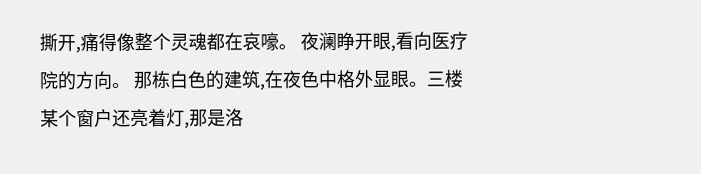撕开,痛得像整个灵魂都在哀嚎。 夜澜睁开眼,看向医疗院的方向。 那栋白色的建筑,在夜色中格外显眼。三楼某个窗户还亮着灯,那是洛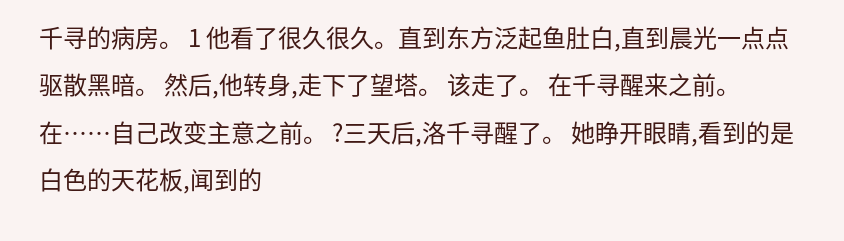千寻的病房。 1 他看了很久很久。直到东方泛起鱼肚白,直到晨光一点点驱散黑暗。 然后,他转身,走下了望塔。 该走了。 在千寻醒来之前。 在……自己改变主意之前。 ?三天后,洛千寻醒了。 她睁开眼睛,看到的是白色的天花板,闻到的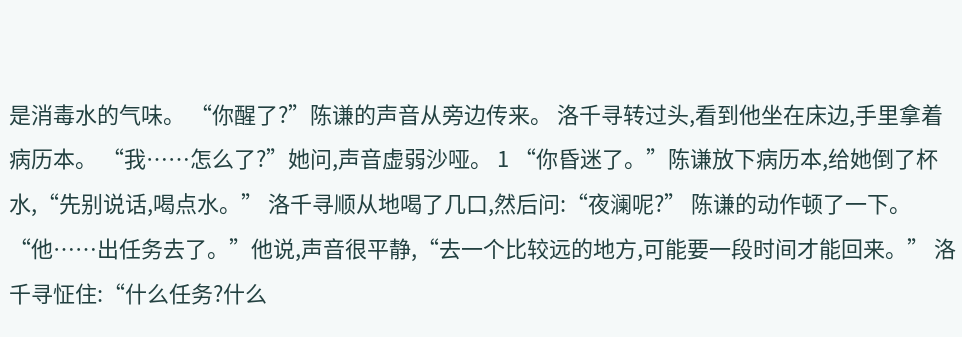是消毒水的气味。 “你醒了?”陈谦的声音从旁边传来。 洛千寻转过头,看到他坐在床边,手里拿着病历本。 “我……怎么了?”她问,声音虚弱沙哑。 1 “你昏迷了。”陈谦放下病历本,给她倒了杯水,“先别说话,喝点水。” 洛千寻顺从地喝了几口,然后问:“夜澜呢?” 陈谦的动作顿了一下。 “他……出任务去了。”他说,声音很平静,“去一个比较远的地方,可能要一段时间才能回来。” 洛千寻怔住:“什么任务?什么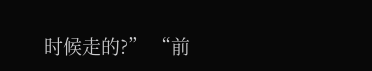时候走的?” “前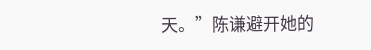天。”陈谦避开她的